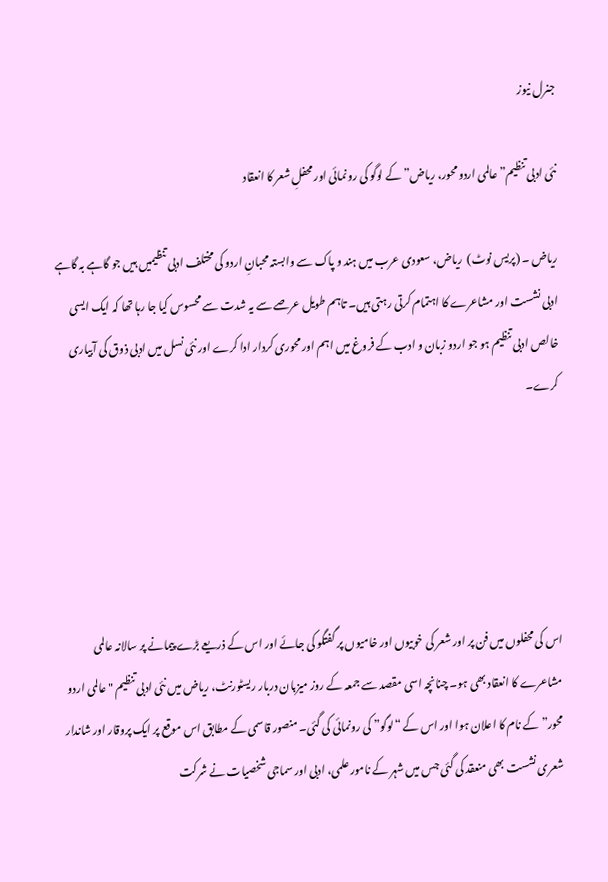جنرل نیوز

نئی ادبی تنظیم” عالمی اردو محور، ریاض” کے لوگو کی رونمائی اور محفلِ شعر کا انعقاد

ریاض ۔ (پریس نوٹ)  ریاض، سعودی عرب میں ہند و پاک سے وابستہ محبانِ اردو کی مختلف ادبی تنظیمیں ہیں جو گاہے بہ گاہے ادبی نشست اور مشاعرے کا اہتمام کرتی رہتی ہیں۔ تاہم طویل عرصے سے یہ شدت سے محسوس کیا جا رہا تھا کہ ایک ایسی خالص ادبی تنظیم ہو جو اردو زبان و ادب کے فروغ میں اہم اور محوری کردار ادا کرے اور نئی نسل میں ادبی ذوق کی آبیاری کرے۔





اس کی محفلوں میں فن پر اور شعر کی خوبیوں اور خامیوں پر گفتگو کی جائے اور اس کے ذریعے بڑے پیمانے پر سالانہ عالمی مشاعرے کا انعقاد بھی ہو۔ چنانچہ اسی مقصد سے جمعہ کے روز میزبان دربار ریسٹورنٹ، ریاض میں نئی ادبی تنظیم "عالمی اردو محور” کے نام کا اعلان ہوا اور اس کے “لوگو” کی رونمائی کی گئی۔ منصور قاسمی کے مطابق اس موقع پر ایک پروقار اور شاندار شعری نشست بھی منعقد کی گئی جس میں شہر کے نامور علمی، ادبی اور سماجی شخصیات نے شرکت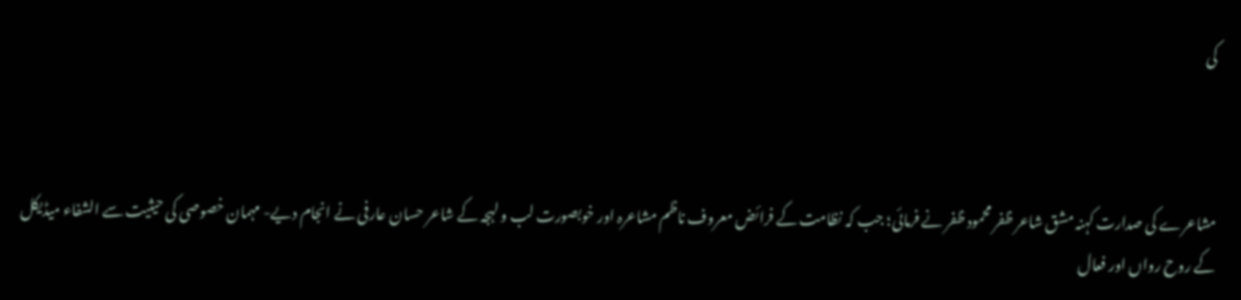کی



مشاعرے کی صدارت کہنہ مشق شاعر ظفر محمود ظفر نے فرمائی؛ جب کہ نظامت کے فرائض معروف ناظم مشاعرہ اور خوبصورت لب و لہجہ کے شاعر حسان عارفی نے انجام دیے- مہمان خصوصی کی حیثیت سے الشفاء میڈیکل کے روح رواں اور فعال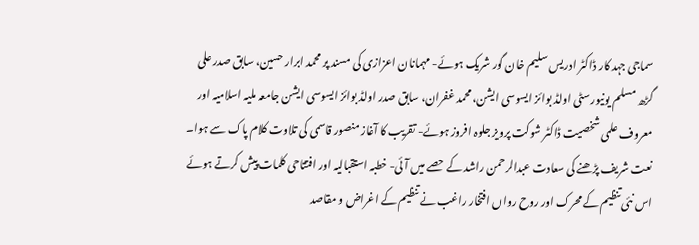سماجی جہد کار ڈاکٹر ادریس سلیم خان گور شریک ہوئے- مہمانان اعزازی کی مسند پر محمد ابرار حسین، سابق صدر علی گڑھ مسلم یونیورسٹی اولڈ بوائز ایسوسی ایشن، محمد غفران، سابق صدر اولڈ بوائز ایسوسی ایشن جامعہ ملیہ اسلامیہ اور معروف علمی شخصیت ڈاکٹر شوکت پرویز جلوہ افروز ہوئے- تقریب کا آغاز منصور قاسمی کی تلاوت کلام پاک سے ہوا۔ نعت شریف پڑھنے کی سعادت عبدالرحمن راشد کے حصے میں آئی- خطبہ استقبالیہ اور افتتاحی کلمات پیش کرتے ہوئے اس نئی تنظیم کے محرک اور روح رواں افتخار راغب نے تنظیم کے اغراض و مقاصد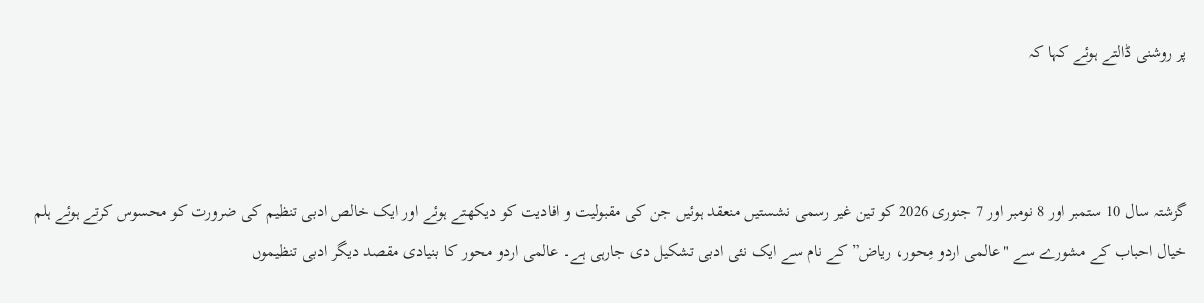پر روشنی ڈالتے ہوئے کہا کہ



گزشتہ سال 10 ستمبر اور 8 نومبر اور 7 جنوری 2026 کو تین غیر رسمی نشستیں منعقد ہوئیں جن کی مقبولیت و افادیت کو دیکھتے ہوئے اور ایک خالص ادبی تنظیم کی ضرورت کو محسوس کرتے ہوئے ہلم خیال احباب کے مشورے سے "عالمی اردو مِحور، ریاض” کے نام سے ایک نئی ادبی تشکیل دی جارہی ہے۔ عالمی اردو محور کا بنیادی مقصد دیگر ادبی تنظیموں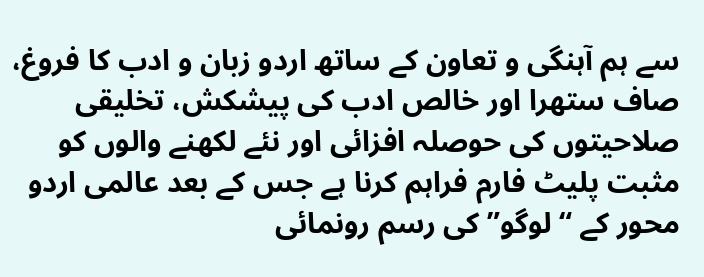سے ہم آہنگی و تعاون کے ساتھ اردو زبان و ادب کا فروغ، صاف ستھرا اور خالص ادب کی پیشکش، تخلیقی صلاحیتوں کی حوصلہ افزائی اور نئے لکھنے والوں کو مثبت پلیٹ فارم فراہم کرنا ہے جس کے بعد عالمی اردو محور کے “لوگو” کی رسم رونمائی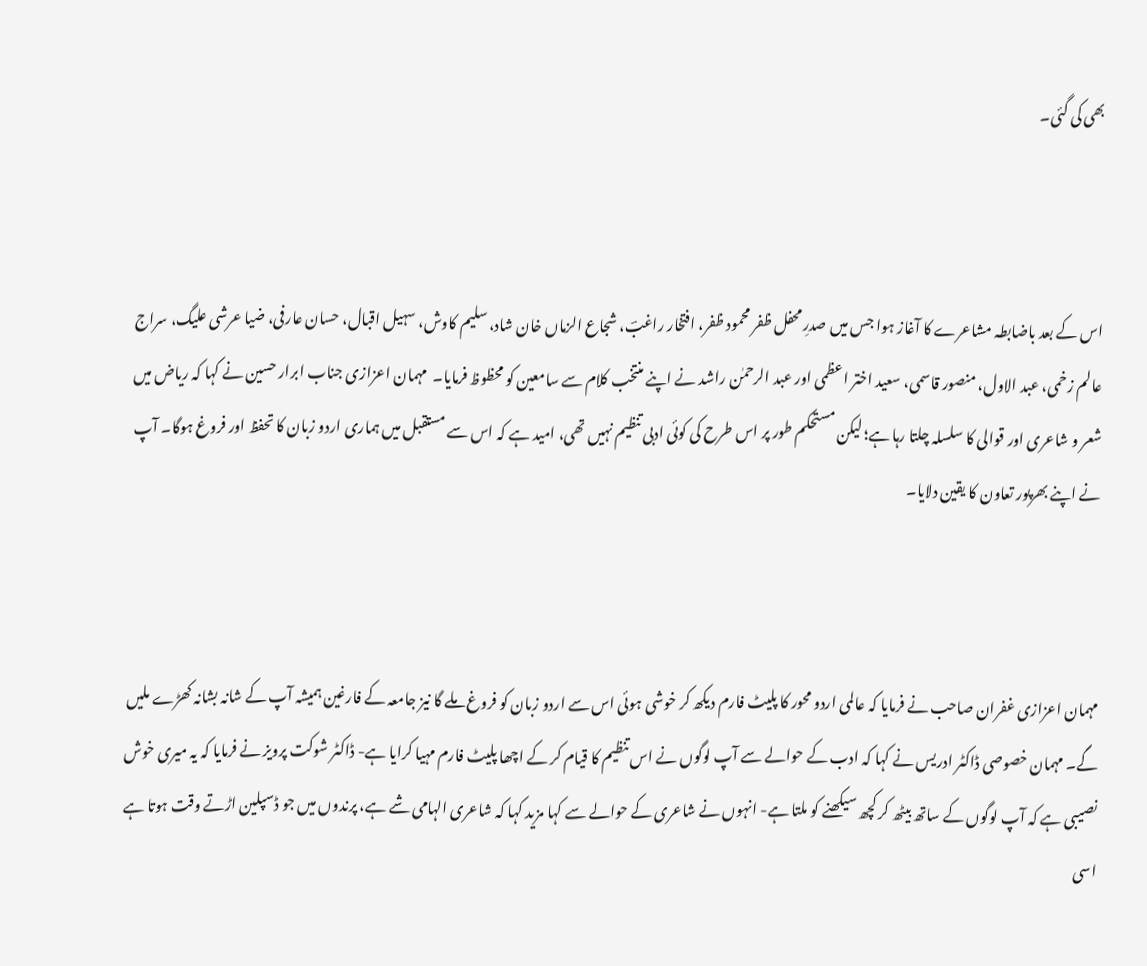بھی کی گئی۔



اس کے بعد باضابطہ مشاعرے کا آغاز ہوا جس میں صدرِ محفل ظفر محمود ظفر، افتخار راغبؔ، شجاع الزماں خان شاد، سلیم کاوش، سہیل اقبال، حسان عارفی، ضیا عرشی علیگ، سراج عالم زخمی، عبد الاول، منصور قاسمی، سعید اختر اعظمی اور عبد الرحمٰن راشد نے اپنے منتخب کلام سے سامعین کو محظوظ فرمایا۔  مہمان اعزازی جناب ابرار حسین نے کہا کہ ریاض میں شعر و شاعری اور قوالی کا سلسلہ چلتا رہا ہے؛ لیکن مستحکم طور پر اس طرح کی کوئی ادبی تنظیم نہیں تھی، امید ہے کہ اس سے مستقبل میں ہماری اردو زبان کا تحفظ اور فروغ ہوگا۔ آپ نے اپنے بھرپور تعاون کا یقین دلایا۔



مہمان اعزازی غفران صاحب نے فرمایا کہ عالمی اردو محور کا پلیٹ فارم دیکھ کر خوشی ہوئی اس سے اردو زبان کو فروغ ملے گا نیز جامعہ کے فارغین ہمیشہ آپ کے شانہ بشانہ کھڑے ملیں گے۔ مہمان خصوصی ڈاکٹر ادریس نے کہا کہ ادب کے حوالے سے آپ لوگوں نے اس تنظیم کا قیام کر کے اچھا پلیٹ فارم مہیا کرایا ہے- ڈاکٹر شوکت پرویز نے فرمایا کہ یہ میری خوش نصیبی ہے کہ آپ لوگوں کے ساتھ بیٹھ کر کچھ سیکھنے کو ملتا ہے- انہوں نے شاعری کے حوالے سے کہا مزید کہا کہ شاعری الہامی شے ہے، پرندوں میں جو ڈسپلین اڑتے وقت ہوتا ہے اسی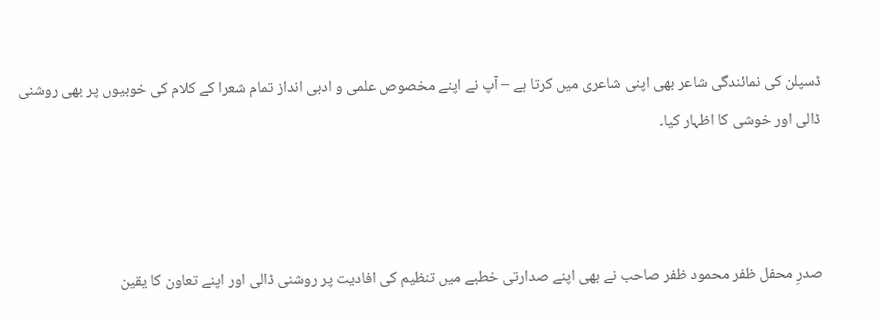ڈسپلن کی نمائندگی شاعر بھی اپنی شاعری میں کرتا ہے – آپ نے اپنے مخصوص علمی و ادبی انداز تمام شعرا کے کلام کی خوبیوں پر بھی روشنی ڈالی اور خوشی کا اظہار کیا۔



صدرِ محفل ظفر محمود ظفر صاحب نے بھی اپنے صدارتی خطبے میں تنظیم کی افادیت پر روشنی ڈالی اور اپنے تعاون کا یقین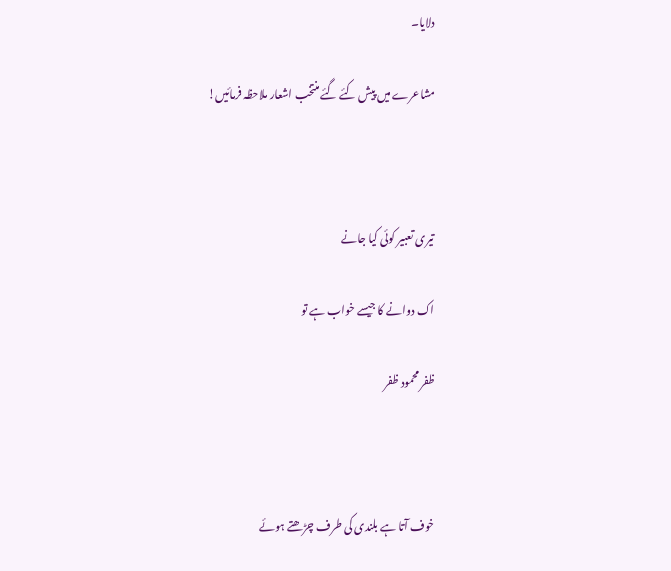دلایا۔

مشاعرے میں پیش کئے گئے منتخب اشعار ملاحظہ فرمائیں!



تیری تعبیر کوئی کیا جانے

اک دوانے کا جیسے خواب ہے تو

ظفر محمود ظفر



خوف آتا ہے بلندی کی طرف چڑھتے ہوئے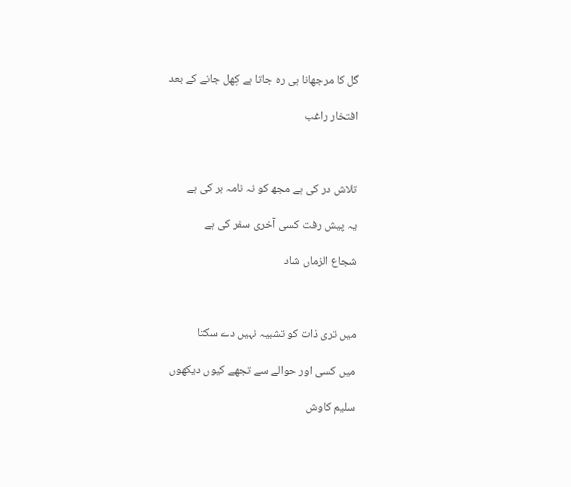گل کا مرجھانا ہی رہ جاتا ہے کِھل جانے کے بعد

افتخار راغب



تلاش در کی ہے مجھ کو نہ نامہ بر کی ہے

یہ پیش رفت کسی آخری سفر کی ہے

شجاع الزماں شاد



میں تری ذات کو تشبیہ نہیں دے سکتا

میں کسی اور حوالے سے تجھے کیوں دیکھوں

سلیم کاوش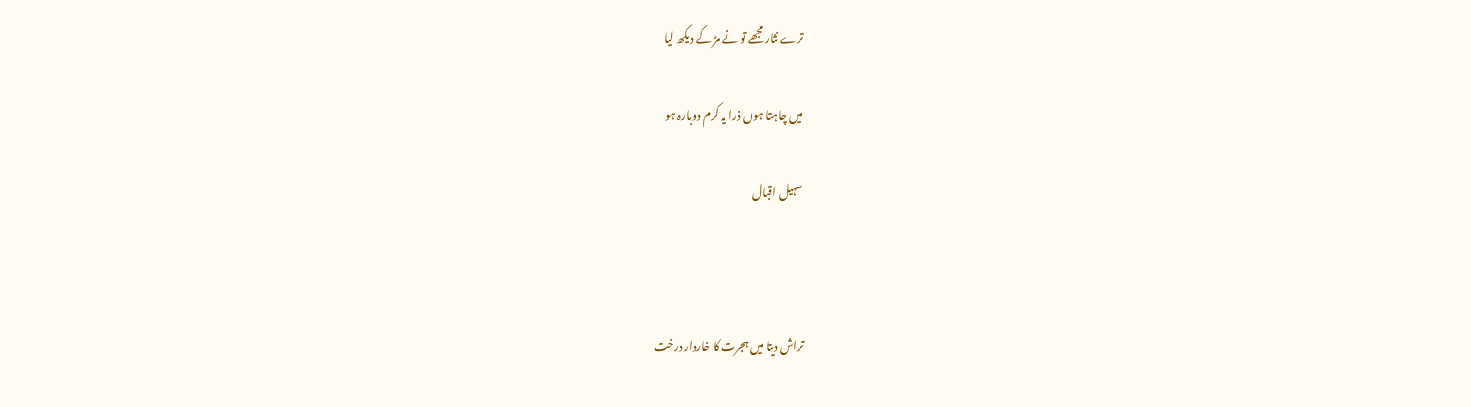ترے نثار مجھے تو نے مڑ کے دیکھ لیا

میں چاہتا ہوں ذرا یہ کرم دوبارہ ہو

سہیل اقبال



تراش دیتا میں ہجرت کا خاردار درخت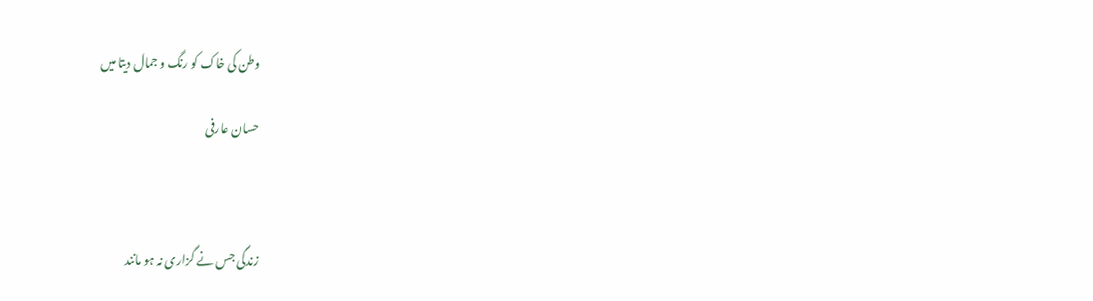وطن کی خاک کو رنگ و جمال دیتا میں

حسان عارفی



زندگی جس نے گزاری نہ ہو مانند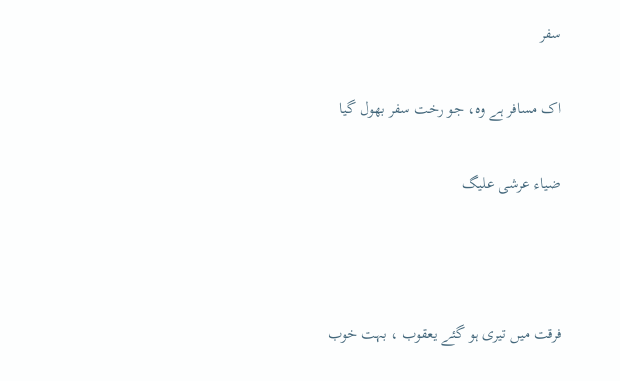سفر

اک مسافر ہے وہ، جو رخت سفر بھول گیا

ضیاء عرشی علیگ



فرقت میں تیری ہو گئے یعقوب ، بہت خوب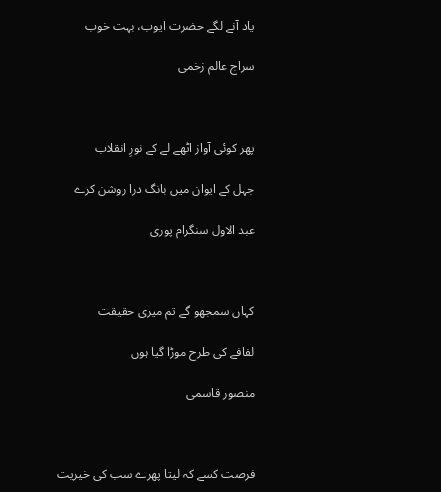یاد آنے لگے حضرت ایوب، بہت خوب

سراج عالم زخمی



پھر کوئی آواز اٹھے لے کے نورِ انقلاب

جہل کے ایوان میں بانگ درا روشن کرے

عبد الاول سنگرام پوری



کہاں سمجھو گے تم میری حقیقت

لفافے کی طرح موڑا گیا ہوں

منصور قاسمی



فرصت کسے کہ لیتا پھرے سب کی خیریت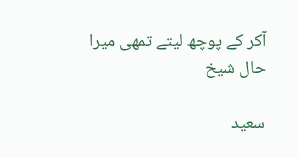آکر کے پوچھ لیتے تمھی میرا حال شیخ

سعید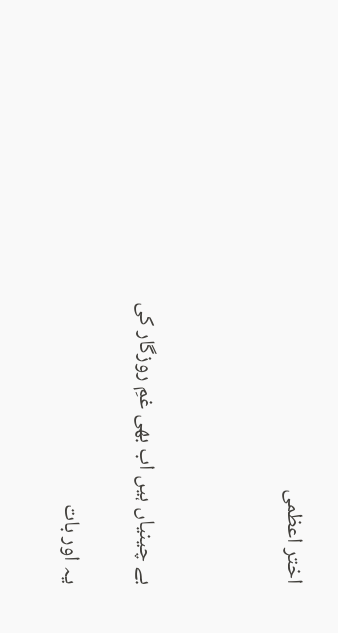اختر اعظمی



بے چینیاں ہیں اب بھی غمِ روزگار کی

یہ اور بات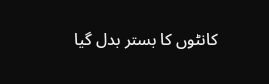کانٹوں کا بستر بدل گیا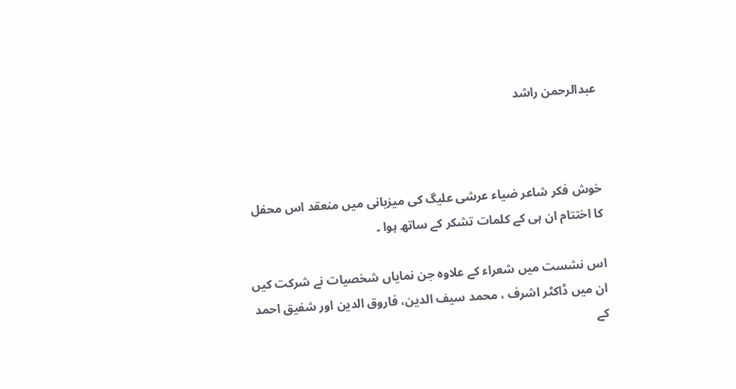عبدالرحمن راشد



خوش فکر شاعر ضیاء عرشی علیگ کی میزبانی میں منعقد اس محفل کا اختتام ان ہی کے کلمات تشکر کے ساتھ ہوا ۔

اس نشست میں شعراء کے علاوہ جن نمایاں شخصیات نے شرکت کیں ان میں ڈاکٹر اشرف ، محمد سیف الدین، فاروق الدین اور شفیق احمد کے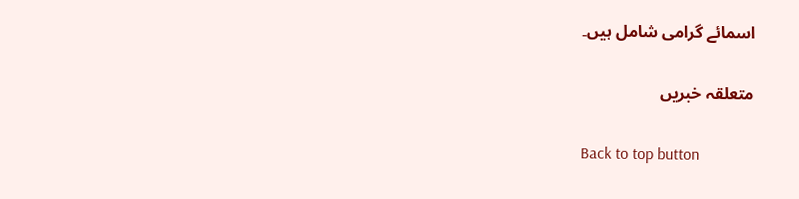اسمائے گرامی شامل ہیں۔

متعلقہ خبریں

Back to top button